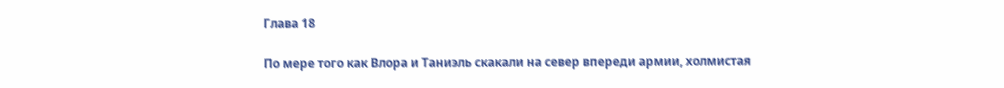Глава 18

По мере того как Влора и Таниэль скакали на север впереди армии, холмистая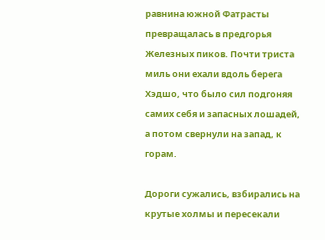равнина южной Фатрасты превращалась в предгорья Железных пиков. Почти триста миль они ехали вдоль берега Хэдшо, что было сил подгоняя самих себя и запасных лошадей, а потом свернули на запад, к горам.

Дороги сужались, взбирались на крутые холмы и пересекали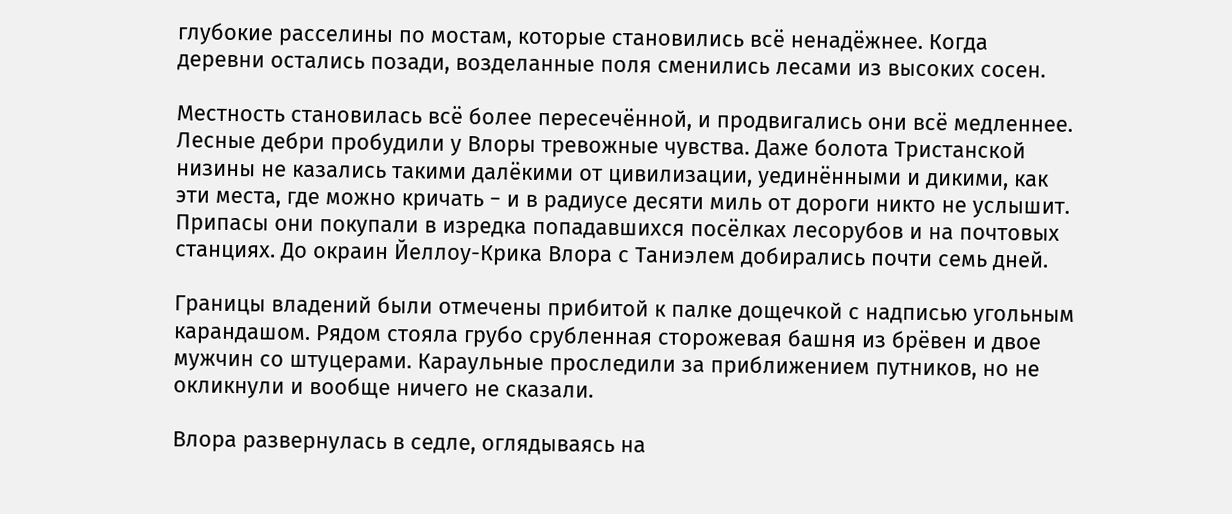глубокие расселины по мостам, которые становились всё ненадёжнее. Когда деревни остались позади, возделанные поля сменились лесами из высоких сосен.

Местность становилась всё более пересечённой, и продвигались они всё медленнее. Лесные дебри пробудили у Влоры тревожные чувства. Даже болота Тристанской низины не казались такими далёкими от цивилизации, уединёнными и дикими, как эти места, где можно кричать − и в радиусе десяти миль от дороги никто не услышит. Припасы они покупали в изредка попадавшихся посёлках лесорубов и на почтовых станциях. До окраин Йеллоу-Крика Влора с Таниэлем добирались почти семь дней.

Границы владений были отмечены прибитой к палке дощечкой с надписью угольным карандашом. Рядом стояла грубо срубленная сторожевая башня из брёвен и двое мужчин со штуцерами. Караульные проследили за приближением путников, но не окликнули и вообще ничего не сказали.

Влора развернулась в седле, оглядываясь на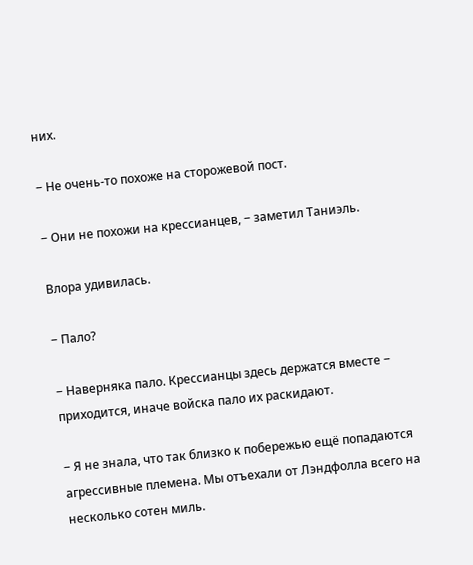них.

− Не очень-то похоже на сторожевой пост.

− Они не похожи на крессианцев, − заметил Таниэль.

Влора удивилась.

− Пало?

− Наверняка пало. Крессианцы здесь держатся вместе − приходится, иначе войска пало их раскидают.

− Я не знала, что так близко к побережью ещё попадаются агрессивные племена. Мы отъехали от Лэндфолла всего на несколько сотен миль.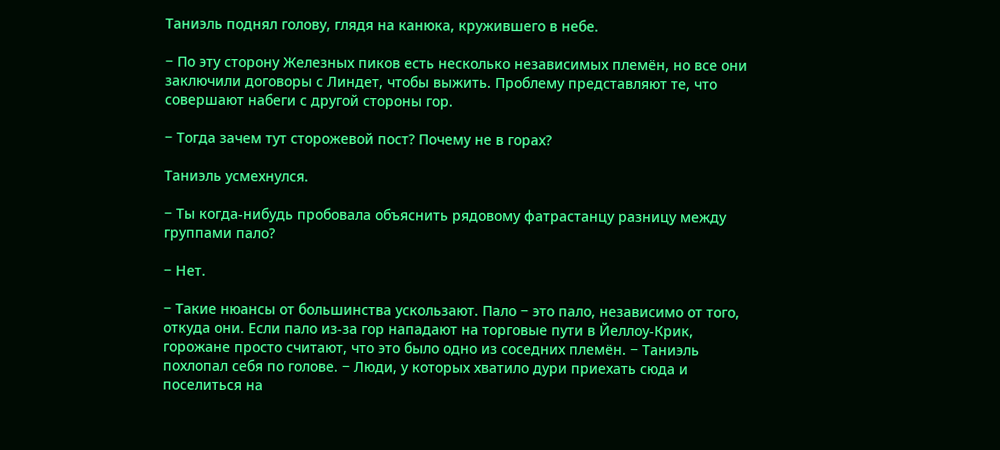Таниэль поднял голову, глядя на канюка, кружившего в небе.

− По эту сторону Железных пиков есть несколько независимых племён, но все они заключили договоры с Линдет, чтобы выжить. Проблему представляют те, что совершают набеги с другой стороны гор.

− Тогда зачем тут сторожевой пост? Почему не в горах?

Таниэль усмехнулся.

− Ты когда-нибудь пробовала объяснить рядовому фатрастанцу разницу между группами пало?

− Нет.

− Такие нюансы от большинства ускользают. Пало − это пало, независимо от того, откуда они. Если пало из-за гор нападают на торговые пути в Йеллоу-Крик, горожане просто считают, что это было одно из соседних племён. − Таниэль похлопал себя по голове. − Люди, у которых хватило дури приехать сюда и поселиться на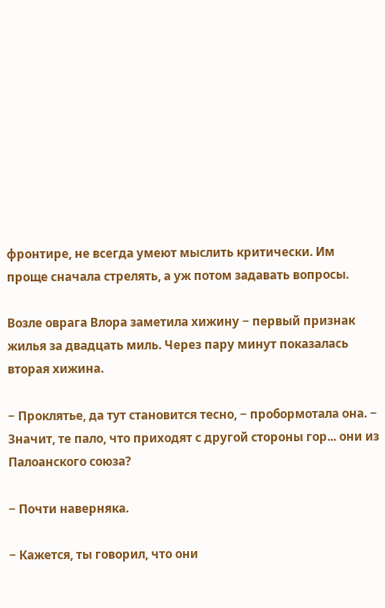фронтире, не всегда умеют мыслить критически. Им проще сначала стрелять, а уж потом задавать вопросы.

Возле оврага Влора заметила хижину − первый признак жилья за двадцать миль. Через пару минут показалась вторая хижина.

− Проклятье, да тут становится тесно, − пробормотала она. − Значит, те пало, что приходят с другой стороны гор... они из Палоанского союза?

− Почти наверняка.

− Кажется, ты говорил, что они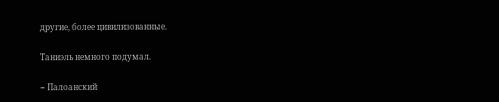другие, более цивилизованные.

Таниэль немного подумал.

− Палоанский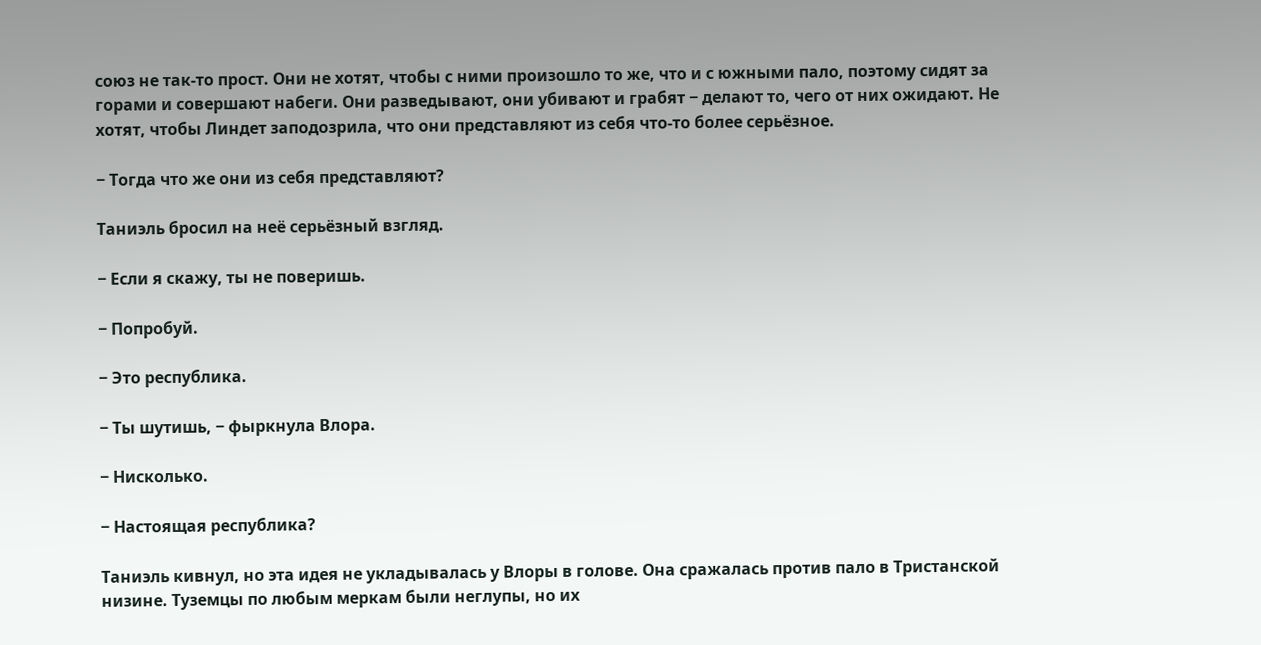союз не так-то прост. Они не хотят, чтобы с ними произошло то же, что и с южными пало, поэтому сидят за горами и совершают набеги. Они разведывают, они убивают и грабят − делают то, чего от них ожидают. Не хотят, чтобы Линдет заподозрила, что они представляют из себя что-то более серьёзное.

− Тогда что же они из себя представляют?

Таниэль бросил на неё серьёзный взгляд.

− Если я скажу, ты не поверишь.

− Попробуй.

− Это республика.

− Ты шутишь, − фыркнула Влора.

− Нисколько.

− Настоящая республика?

Таниэль кивнул, но эта идея не укладывалась у Влоры в голове. Она сражалась против пало в Тристанской низине. Туземцы по любым меркам были неглупы, но их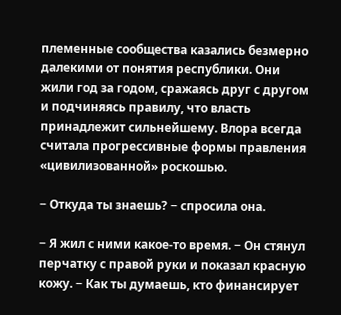племенные сообщества казались безмерно далекими от понятия республики. Они жили год за годом, сражаясь друг с другом и подчиняясь правилу, что власть принадлежит сильнейшему. Влора всегда считала прогрессивные формы правления «цивилизованной» роскошью.

− Откуда ты знаешь? − спросила она.

− Я жил с ними какое-то время. − Он стянул перчатку с правой руки и показал красную кожу. − Как ты думаешь, кто финансирует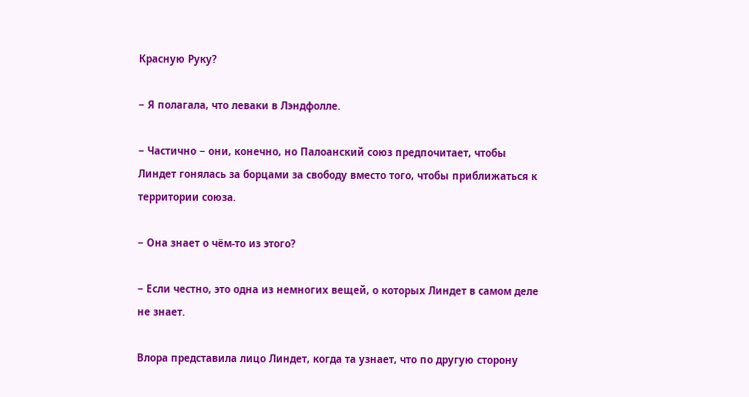Красную Руку?

− Я полагала, что леваки в Лэндфолле.

− Частично − они, конечно, но Палоанский союз предпочитает, чтобы Линдет гонялась за борцами за свободу вместо того, чтобы приближаться к территории союза.

− Она знает о чём-то из этого?

− Если честно, это одна из немногих вещей, о которых Линдет в самом деле не знает.

Влора представила лицо Линдет, когда та узнает, что по другую сторону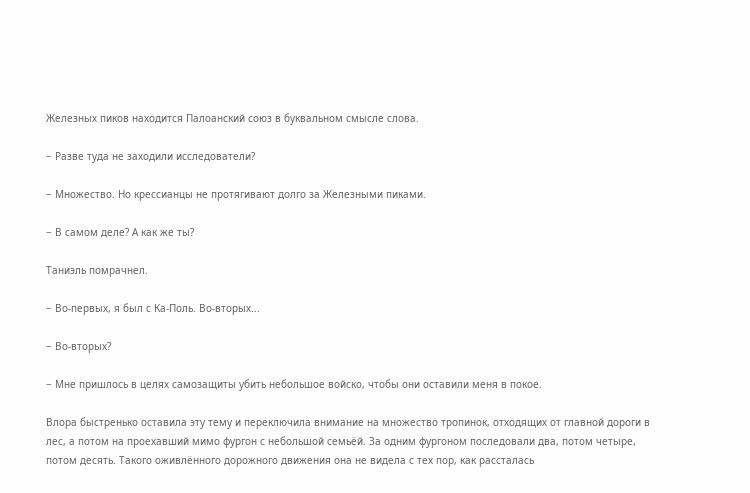Железных пиков находится Палоанский союз в буквальном смысле слова.

− Разве туда не заходили исследователи?

− Множество. Но крессианцы не протягивают долго за Железными пиками.

− В самом деле? А как же ты?

Таниэль помрачнел.

− Во-первых, я был с Ка-Поль. Во-вторых...

− Во-вторых?

− Мне пришлось в целях самозащиты убить небольшое войско, чтобы они оставили меня в покое.

Влора быстренько оставила эту тему и переключила внимание на множество тропинок, отходящих от главной дороги в лес, а потом на проехавший мимо фургон с небольшой семьёй. За одним фургоном последовали два, потом четыре, потом десять. Такого оживлённого дорожного движения она не видела с тех пор, как рассталась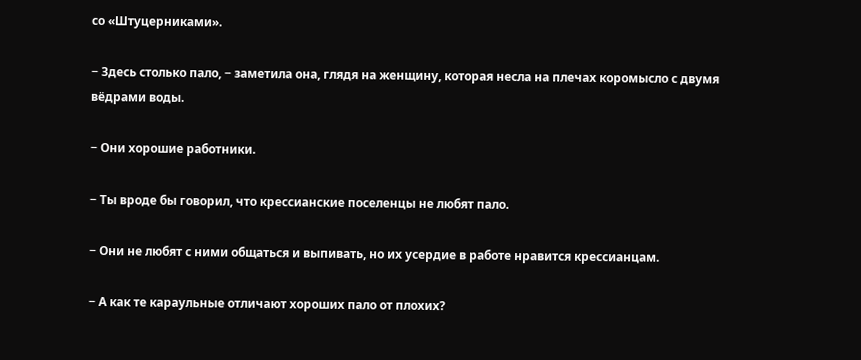со «Штуцерниками».

− Здесь столько пало, − заметила она, глядя на женщину, которая несла на плечах коромысло с двумя вёдрами воды.

− Они хорошие работники.

− Ты вроде бы говорил, что крессианские поселенцы не любят пало.

− Они не любят с ними общаться и выпивать, но их усердие в работе нравится крессианцам.

− А как те караульные отличают хороших пало от плохих?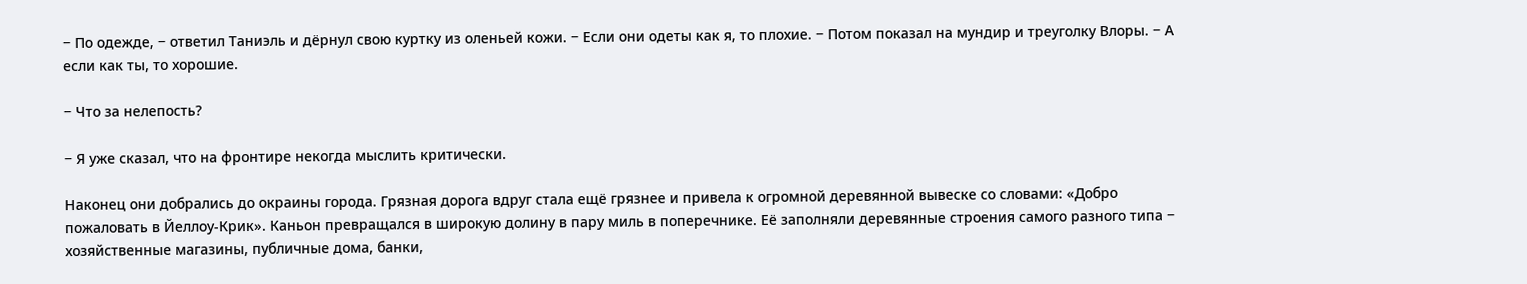− По одежде, − ответил Таниэль и дёрнул свою куртку из оленьей кожи. − Если они одеты как я, то плохие. − Потом показал на мундир и треуголку Влоры. − А если как ты, то хорошие.

− Что за нелепость?

− Я уже сказал, что на фронтире некогда мыслить критически.

Наконец они добрались до окраины города. Грязная дорога вдруг стала ещё грязнее и привела к огромной деревянной вывеске со словами: «Добро пожаловать в Йеллоу-Крик». Каньон превращался в широкую долину в пару миль в поперечнике. Её заполняли деревянные строения самого разного типа − хозяйственные магазины, публичные дома, банки,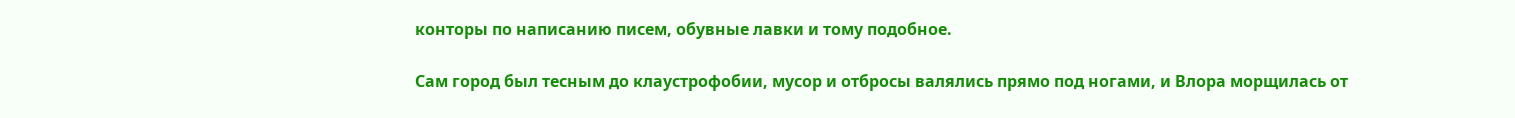конторы по написанию писем, обувные лавки и тому подобное.

Сам город был тесным до клаустрофобии, мусор и отбросы валялись прямо под ногами, и Влора морщилась от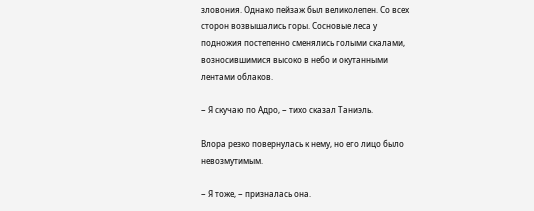зловония. Однако пейзаж был великолепен. Со всех сторон возвышались горы. Сосновые леса у подножия постепенно сменялись голыми скалами, возносившимися высоко в небо и окутанными лентами облаков.

− Я скучаю по Адро, − тихо сказал Таниэль.

Влора резко повернулась к нему, но его лицо было невозмутимым.

− Я тоже, − призналась она.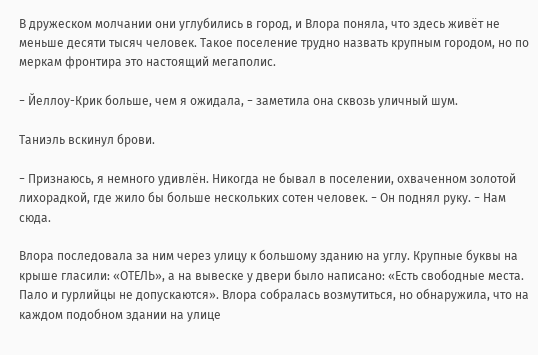В дружеском молчании они углубились в город, и Влора поняла, что здесь живёт не меньше десяти тысяч человек. Такое поселение трудно назвать крупным городом, но по меркам фронтира это настоящий мегаполис.

− Йеллоу-Крик больше, чем я ожидала, − заметила она сквозь уличный шум.

Таниэль вскинул брови.

− Признаюсь, я немного удивлён. Никогда не бывал в поселении, охваченном золотой лихорадкой, где жило бы больше нескольких сотен человек. − Он поднял руку. − Нам сюда.

Влора последовала за ним через улицу к большому зданию на углу. Крупные буквы на крыше гласили: «ОТЕЛЬ», а на вывеске у двери было написано: «Есть свободные места. Пало и гурлийцы не допускаются». Влора собралась возмутиться, но обнаружила, что на каждом подобном здании на улице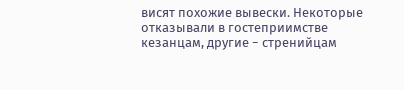висят похожие вывески. Некоторые отказывали в гостеприимстве кезанцам, другие − стренийцам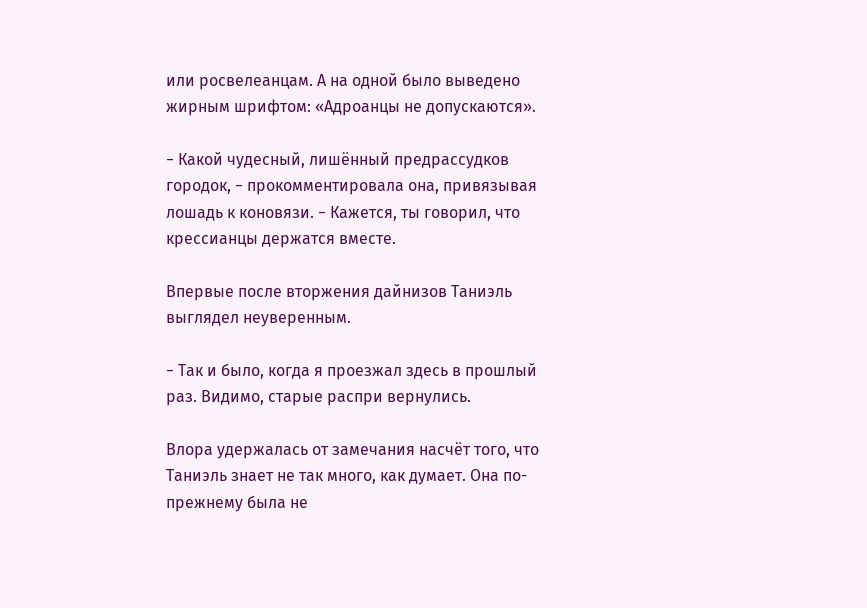или росвелеанцам. А на одной было выведено жирным шрифтом: «Адроанцы не допускаются».

− Какой чудесный, лишённый предрассудков городок, − прокомментировала она, привязывая лошадь к коновязи. − Кажется, ты говорил, что крессианцы держатся вместе.

Впервые после вторжения дайнизов Таниэль выглядел неуверенным.

− Так и было, когда я проезжал здесь в прошлый раз. Видимо, старые распри вернулись.

Влора удержалась от замечания насчёт того, что Таниэль знает не так много, как думает. Она по-прежнему была не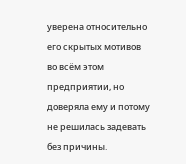уверена относительно его скрытых мотивов во всём этом предприятии, но доверяла ему и потому не решилась задевать без причины.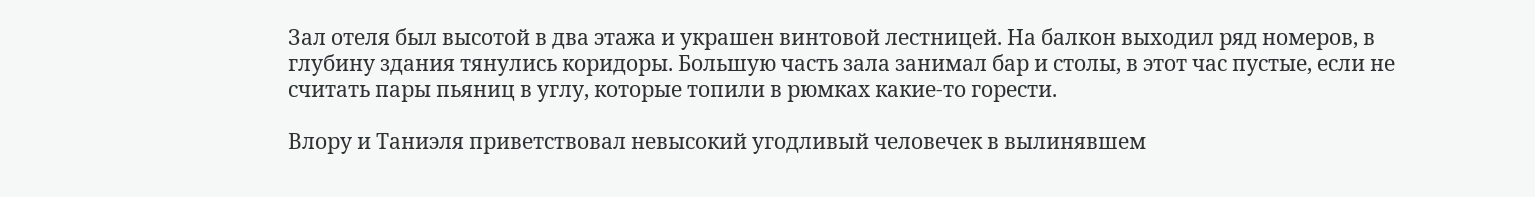Зал отеля был высотой в два этажа и украшен винтовой лестницей. На балкон выходил ряд номеров, в глубину здания тянулись коридоры. Большую часть зала занимал бар и столы, в этот час пустые, если не считать пары пьяниц в углу, которые топили в рюмках какие-то горести.

Влору и Таниэля приветствовал невысокий угодливый человечек в вылинявшем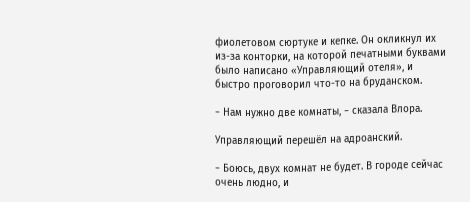фиолетовом сюртуке и кепке. Он окликнул их из-за конторки, на которой печатными буквами было написано «Управляющий отеля», и быстро проговорил что-то на бруданском.

− Нам нужно две комнаты, − сказала Влора.

Управляющий перешёл на адроанский.

− Боюсь, двух комнат не будет. В городе сейчас очень людно, и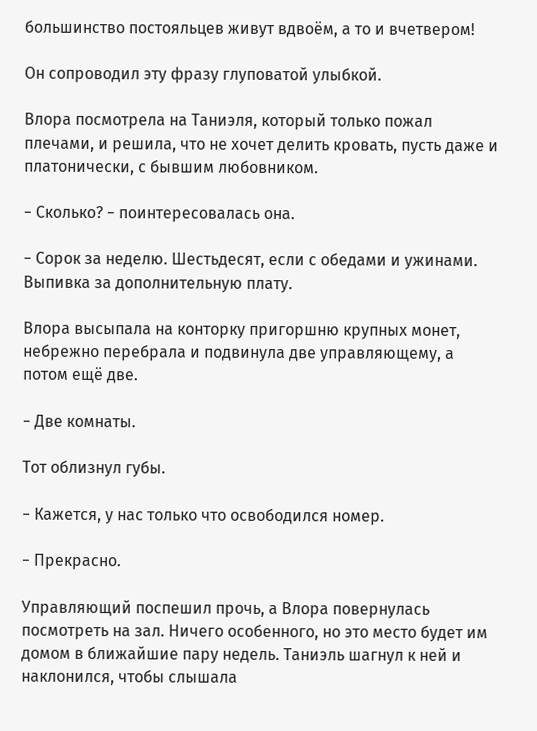большинство постояльцев живут вдвоём, а то и вчетвером!

Он сопроводил эту фразу глуповатой улыбкой.

Влора посмотрела на Таниэля, который только пожал плечами, и решила, что не хочет делить кровать, пусть даже и платонически, с бывшим любовником.

− Сколько? − поинтересовалась она.

− Сорок за неделю. Шестьдесят, если с обедами и ужинами. Выпивка за дополнительную плату.

Влора высыпала на конторку пригоршню крупных монет, небрежно перебрала и подвинула две управляющему, а потом ещё две.

− Две комнаты.

Тот облизнул губы.

− Кажется, у нас только что освободился номер.

− Прекрасно.

Управляющий поспешил прочь, а Влора повернулась посмотреть на зал. Ничего особенного, но это место будет им домом в ближайшие пару недель. Таниэль шагнул к ней и наклонился, чтобы слышала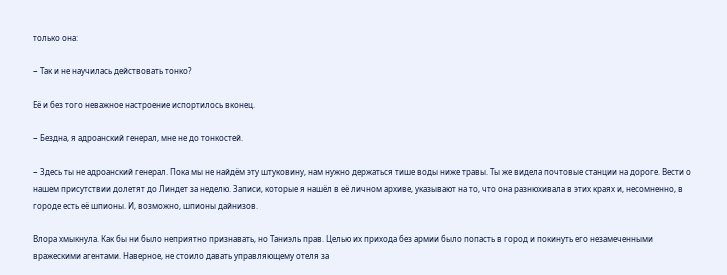только она:

− Так и не научилась действовать тонко?

Её и без того неважное настроение испортилось вконец.

− Бездна, я адроанский генерал, мне не до тонкостей.

− Здесь ты не адроанский генерал. Пока мы не найдём эту штуковину, нам нужно держаться тише воды ниже травы. Ты же видела почтовые станции на дороге. Вести о нашем присутствии долетят до Линдет за неделю. Записи, которые я нашёл в её личном архиве, указывают на то, что она разнюхивала в этих краях и, несомненно, в городе есть её шпионы. И, возможно, шпионы дайнизов.

Влора хмыкнула. Как бы ни было неприятно признавать, но Таниэль прав. Целью их прихода без армии было попасть в город и покинуть его незамеченными вражескими агентами. Наверное, не стоило давать управляющему отеля за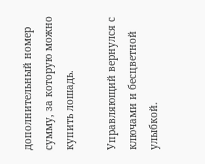дополнительный номер сумму, за которую можно купить лошадь.

Управляющий вернулся с ключами и бесцветной улыбкой.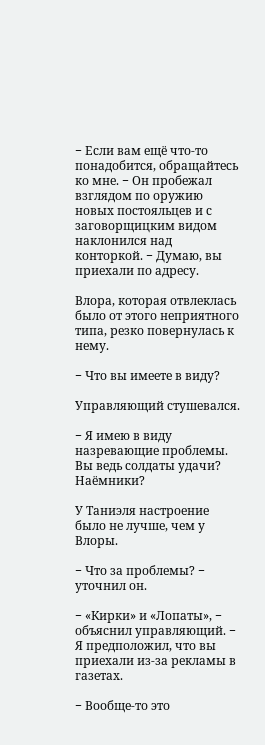− Если вам ещё что-то понадобится, обращайтесь ко мне. − Он пробежал взглядом по оружию новых постояльцев и с заговорщицким видом наклонился над конторкой. − Думаю, вы приехали по адресу.

Влора, которая отвлеклась было от этого неприятного типа, резко повернулась к нему.

− Что вы имеете в виду?

Управляющий стушевался.

− Я имею в виду назревающие проблемы. Вы ведь солдаты удачи? Наёмники?

У Таниэля настроение было не лучше, чем у Влоры.

− Что за проблемы? − уточнил он.

− «Кирки» и «Лопаты», − объяснил управляющий. − Я предположил, что вы приехали из-за рекламы в газетах.

− Вообще-то это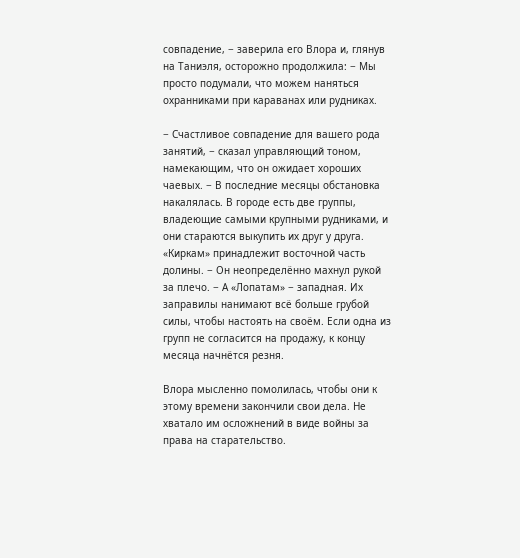совпадение, − заверила его Влора и, глянув на Таниэля, осторожно продолжила: − Мы просто подумали, что можем наняться охранниками при караванах или рудниках.

− Счастливое совпадение для вашего рода занятий, − сказал управляющий тоном, намекающим, что он ожидает хороших чаевых. − В последние месяцы обстановка накалялась. В городе есть две группы, владеющие самыми крупными рудниками, и они стараются выкупить их друг у друга. «Киркам» принадлежит восточной часть долины. − Он неопределённо махнул рукой за плечо. − А «Лопатам» − западная. Их заправилы нанимают всё больше грубой силы, чтобы настоять на своём. Если одна из групп не согласится на продажу, к концу месяца начнётся резня.

Влора мысленно помолилась, чтобы они к этому времени закончили свои дела. Не хватало им осложнений в виде войны за права на старательство.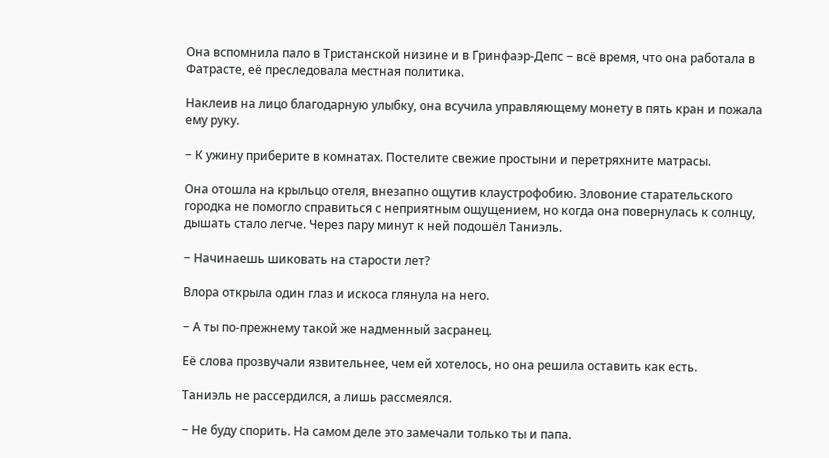Она вспомнила пало в Тристанской низине и в Гринфаэр-Депс − всё время, что она работала в Фатрасте, её преследовала местная политика.

Наклеив на лицо благодарную улыбку, она всучила управляющему монету в пять кран и пожала ему руку.

− К ужину приберите в комнатах. Постелите свежие простыни и перетряхните матрасы.

Она отошла на крыльцо отеля, внезапно ощутив клаустрофобию. Зловоние старательского городка не помогло справиться с неприятным ощущением, но когда она повернулась к солнцу, дышать стало легче. Через пару минут к ней подошёл Таниэль.

− Начинаешь шиковать на старости лет?

Влора открыла один глаз и искоса глянула на него.

− А ты по-прежнему такой же надменный засранец.

Её слова прозвучали язвительнее, чем ей хотелось, но она решила оставить как есть.

Таниэль не рассердился, а лишь рассмеялся.

− Не буду спорить. На самом деле это замечали только ты и папа.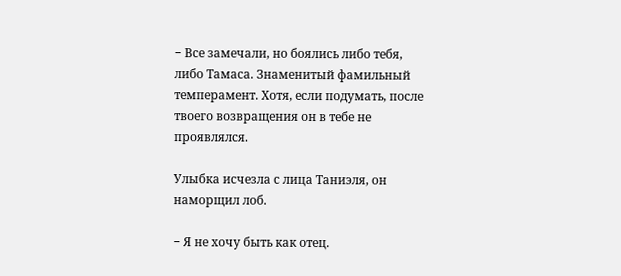− Все замечали, но боялись либо тебя, либо Тамаса. Знаменитый фамильный темперамент. Хотя, если подумать, после твоего возвращения он в тебе не проявлялся.

Улыбка исчезла с лица Таниэля, он наморщил лоб.

− Я не хочу быть как отец.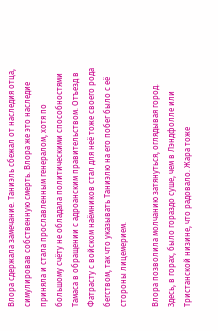Влора сдержала замечание. Таниэль сбежал от наследия отца, симулировав собственную смерть. Влора же это наследие приняла и стала прославленным генералом, хотя по большому счёту не обладала политическими способностями Тамаса в обращении с адроанским правительством. Отъезд в Фатрасту с войском наёмников стал для неё тоже своего рода бегством, так что указывать Таниэлю на его побег было с её стороны лицемерием.

Влора позволила молчанию затянуться, оглядывая город. Здесь, в горах, было гораздо суше, чем в Лэндфолле или Тристанской низине, что радовало. Жара тоже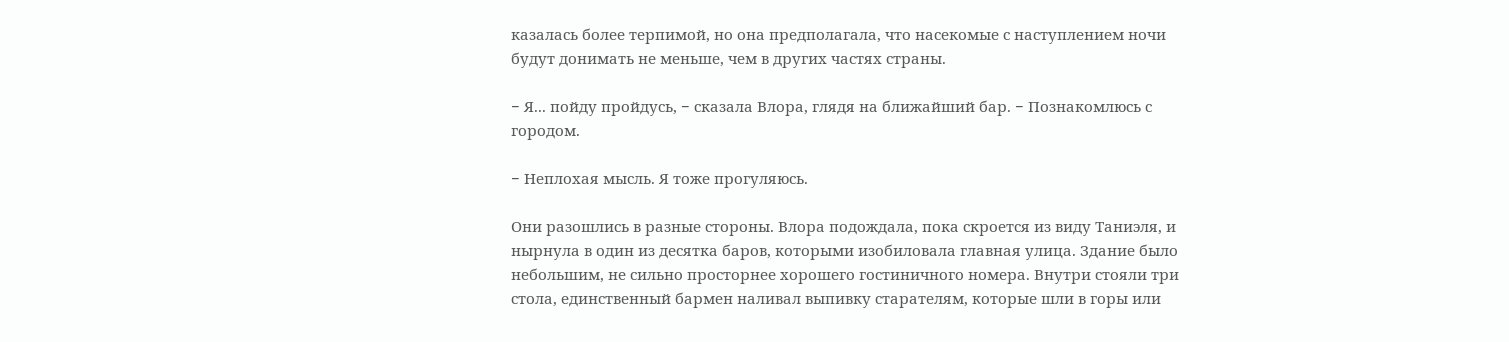казалась более терпимой, но она предполагала, что насекомые с наступлением ночи будут донимать не меньше, чем в других частях страны.

− Я... пойду пройдусь, − сказала Влора, глядя на ближайший бар. − Познакомлюсь с городом.

− Неплохая мысль. Я тоже прогуляюсь.

Они разошлись в разные стороны. Влора подождала, пока скроется из виду Таниэля, и нырнула в один из десятка баров, которыми изобиловала главная улица. Здание было небольшим, не сильно просторнее хорошего гостиничного номера. Внутри стояли три стола, единственный бармен наливал выпивку старателям, которые шли в горы или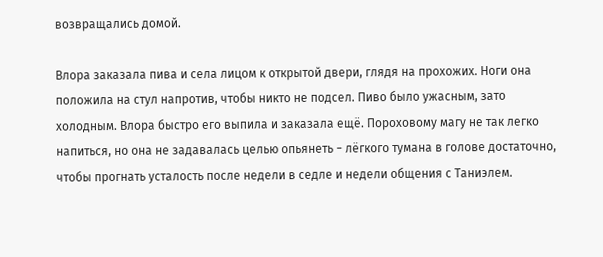возвращались домой.

Влора заказала пива и села лицом к открытой двери, глядя на прохожих. Ноги она положила на стул напротив, чтобы никто не подсел. Пиво было ужасным, зато холодным. Влора быстро его выпила и заказала ещё. Пороховому магу не так легко напиться, но она не задавалась целью опьянеть − лёгкого тумана в голове достаточно, чтобы прогнать усталость после недели в седле и недели общения с Таниэлем.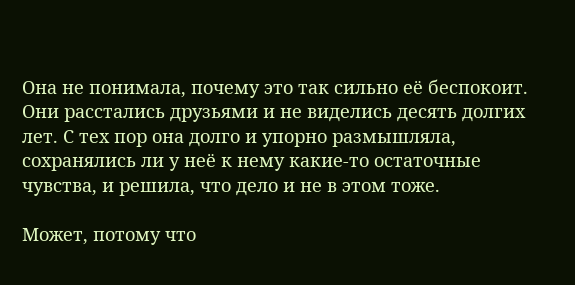Она не понимала, почему это так сильно её беспокоит. Они расстались друзьями и не виделись десять долгих лет. С тех пор она долго и упорно размышляла, сохранялись ли у неё к нему какие-то остаточные чувства, и решила, что дело и не в этом тоже.

Может, потому что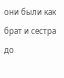они были как брат и сестра до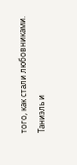того, как стали любовниками. Таниэль и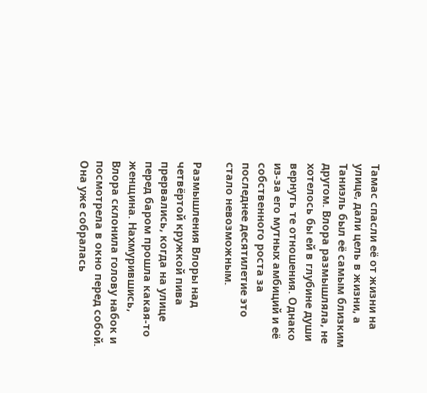Тамас спасли её от жизни на улице, дали цель в жизни, а Таниэль был её самым близким другом. Влора размышляла, не хотелось бы ей в глубине души вернуть те отношения. Однако из-за его мутных амбиций и её собственного роста за последнее десятилетие это стало невозможным.

Размышления Влоры над четвёртой кружкой пива прервались, когда на улице перед баром прошла какая-то женщина. Нахмурившись, Влора склонила голову набок и посмотрела в окно перед собой. Она уже собралась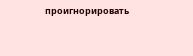проигнорировать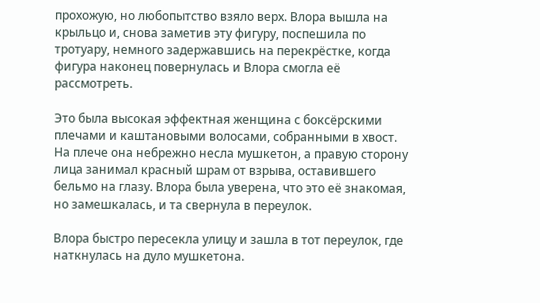прохожую, но любопытство взяло верх. Влора вышла на крыльцо и, снова заметив эту фигуру, поспешила по тротуару, немного задержавшись на перекрёстке, когда фигура наконец повернулась и Влора смогла её рассмотреть.

Это была высокая эффектная женщина с боксёрскими плечами и каштановыми волосами, собранными в хвост. На плече она небрежно несла мушкетон, а правую сторону лица занимал красный шрам от взрыва, оставившего бельмо на глазу. Влора была уверена, что это её знакомая, но замешкалась, и та свернула в переулок.

Влора быстро пересекла улицу и зашла в тот переулок, где наткнулась на дуло мушкетона.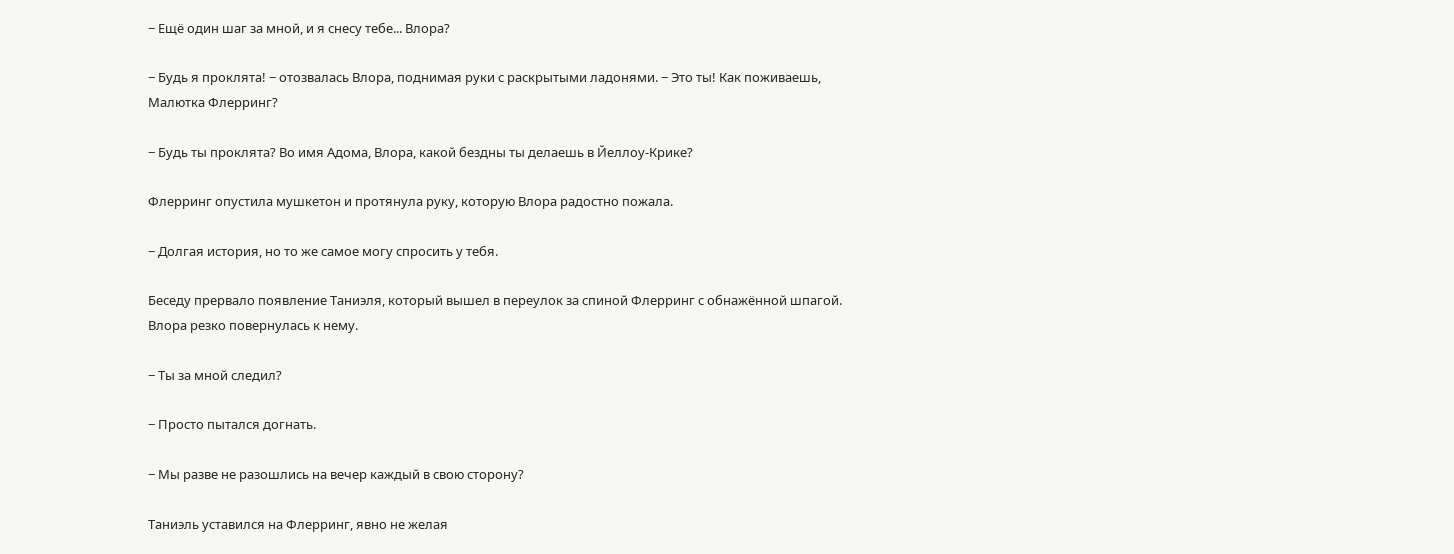− Ещё один шаг за мной, и я снесу тебе... Влора?

− Будь я проклята! − отозвалась Влора, поднимая руки с раскрытыми ладонями. − Это ты! Как поживаешь, Малютка Флерринг?

− Будь ты проклята? Во имя Адома, Влора, какой бездны ты делаешь в Йеллоу-Крике?

Флерринг опустила мушкетон и протянула руку, которую Влора радостно пожала.

− Долгая история, но то же самое могу спросить у тебя.

Беседу прервало появление Таниэля, который вышел в переулок за спиной Флерринг с обнажённой шпагой. Влора резко повернулась к нему.

− Ты за мной следил?

− Просто пытался догнать.

− Мы разве не разошлись на вечер каждый в свою сторону?

Таниэль уставился на Флерринг, явно не желая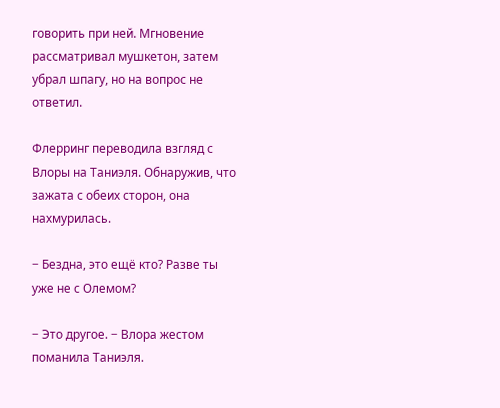говорить при ней. Мгновение рассматривал мушкетон, затем убрал шпагу, но на вопрос не ответил.

Флерринг переводила взгляд с Влоры на Таниэля. Обнаружив, что зажата с обеих сторон, она нахмурилась.

− Бездна, это ещё кто? Разве ты уже не с Олемом?

− Это другое. − Влора жестом поманила Таниэля.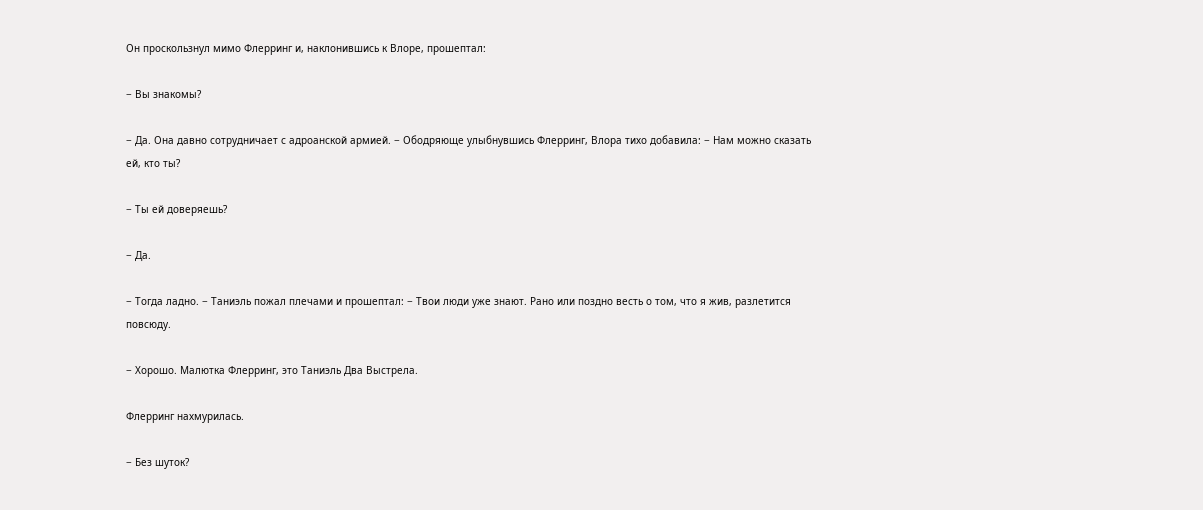Он проскользнул мимо Флерринг и, наклонившись к Влоре, прошептал:

− Вы знакомы?

− Да. Она давно сотрудничает с адроанской армией. − Ободряюще улыбнувшись Флерринг, Влора тихо добавила: − Нам можно сказать ей, кто ты?

− Ты ей доверяешь?

− Да.

− Тогда ладно. − Таниэль пожал плечами и прошептал: − Твои люди уже знают. Рано или поздно весть о том, что я жив, разлетится повсюду.

− Хорошо. Малютка Флерринг, это Таниэль Два Выстрела.

Флерринг нахмурилась.

− Без шуток?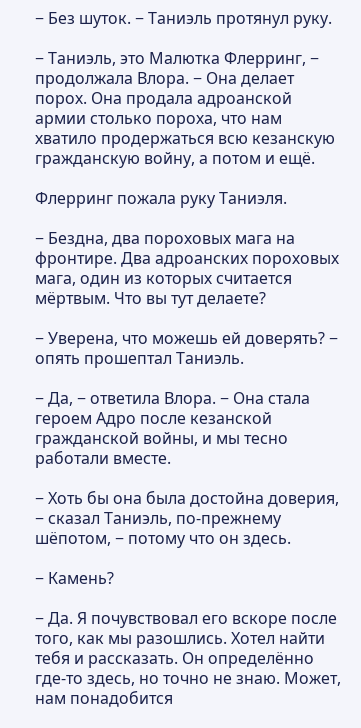− Без шуток. − Таниэль протянул руку.

− Таниэль, это Малютка Флерринг, − продолжала Влора. − Она делает порох. Она продала адроанской армии столько пороха, что нам хватило продержаться всю кезанскую гражданскую войну, а потом и ещё.

Флерринг пожала руку Таниэля.

− Бездна, два пороховых мага на фронтире. Два адроанских пороховых мага, один из которых считается мёртвым. Что вы тут делаете?

− Уверена, что можешь ей доверять? − опять прошептал Таниэль.

− Да, − ответила Влора. − Она стала героем Адро после кезанской гражданской войны, и мы тесно работали вместе.

− Хоть бы она была достойна доверия, − сказал Таниэль, по-прежнему шёпотом, − потому что он здесь.

− Камень?

− Да. Я почувствовал его вскоре после того, как мы разошлись. Хотел найти тебя и рассказать. Он определённо где-то здесь, но точно не знаю. Может, нам понадобится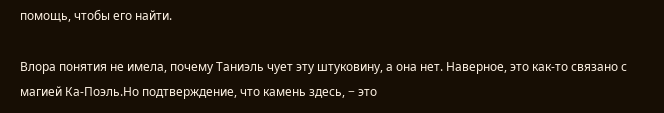помощь, чтобы его найти.

Влора понятия не имела, почему Таниэль чует эту штуковину, а она нет. Наверное, это как-то связано с магией Ка-Поэль.Но подтверждение, что камень здесь, − это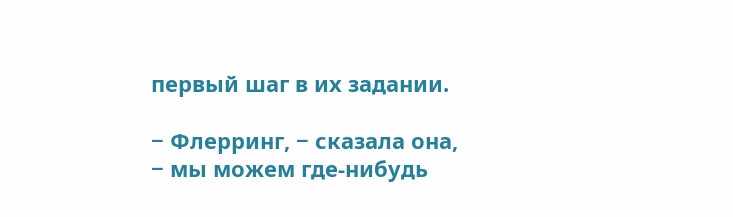первый шаг в их задании.

− Флерринг, − сказала она, − мы можем где-нибудь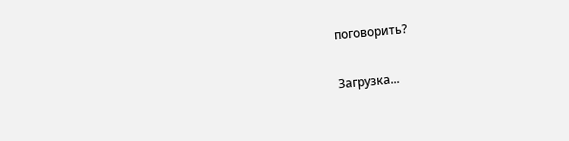поговорить?

Загрузка...